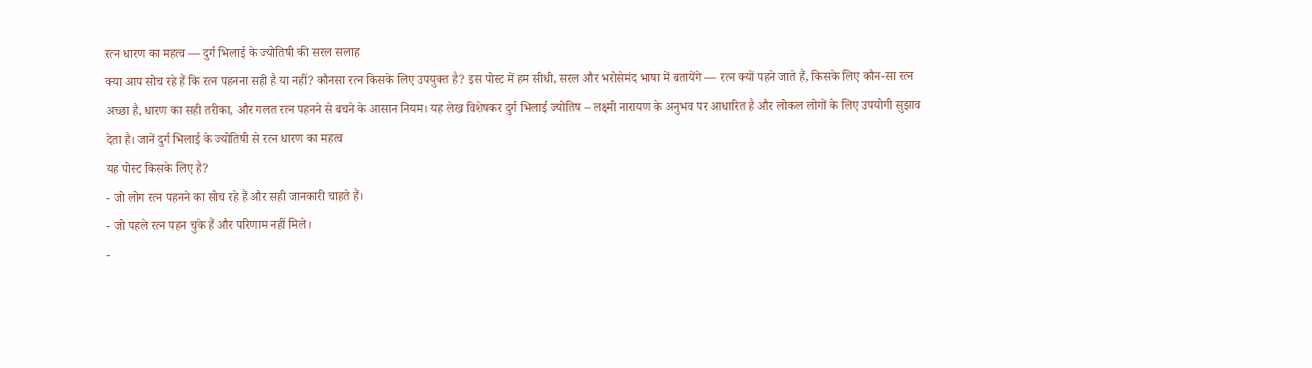रत्न धारण का महत्व — दुर्ग भिलाई के ज्योतिषी की सरल सलाह
क्या आप सोच रहे हैं कि रत्न पहनना सही है या नहीं? कौनसा रत्न किसके लिए उपयुक्त है? इस पोस्ट में हम सीधी, सरल और भरोसेमंद भाषा में बतायेंगे — रत्न क्यों पहने जाते हैं, किसके लिए कौन-सा रत्न अच्छा है, धारण का सही तरीका, और गलत रत्न पहनने से बचने के आसान नियम। यह लेख विशेषकर दुर्ग भिलाई ज्योतिष – लक्ष्मी नारायण के अनुभव पर आधारित है और लोकल लोगों के लिए उपयोगी सुझाव देता है। जानें दुर्ग भिलाई के ज्योतिषी से रत्न धारण का महत्व
यह पोस्ट किसके लिए है?
- जो लोग रत्न पहनने का सोच रहे हैं और सही जानकारी चाहते हैं।
- जो पहले रत्न पहन चुके हैं और परिणाम नहीं मिले।
-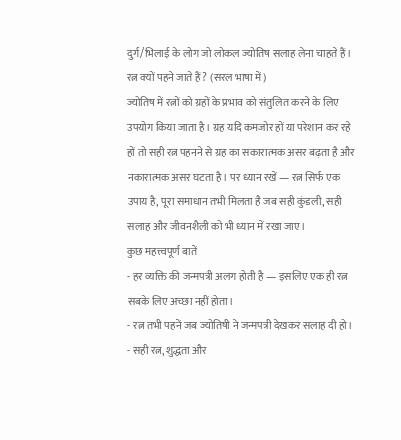दुर्ग/भिलाई के लोग जो लोकल ज्योतिष सलाह लेना चाहते हैं।
रत्न क्यों पहने जाते हैं? (सरल भाषा में)
ज्योतिष में रत्नों को ग्रहों के प्रभाव को संतुलित करने के लिए उपयोग किया जाता है। ग्रह यदि कमजोर हों या परेशान कर रहे हों तो सही रत्न पहनने से ग्रह का सकारात्मक असर बढ़ता है और नकारात्मक असर घटता है। पर ध्यान रखें — रत्न सिर्फ एक उपाय है, पूरा समाधान तभी मिलता है जब सही कुंडली, सही सलाह और जीवनशैली को भी ध्यान में रखा जाए।
कुछ महत्त्वपूर्ण बातें
- हर व्यक्ति की जन्मपत्री अलग होती है — इसलिए एक ही रत्न सबके लिए अच्छा नहीं होता।
- रत्न तभी पहनें जब ज्योतिषी ने जन्मपत्री देखकर सलाह दी हो।
- सही रत्न, शुद्धता और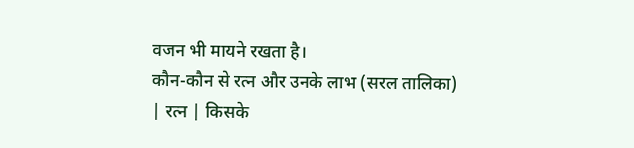वजन भी मायने रखता है।
कौन-कौन से रत्न और उनके लाभ (सरल तालिका)
| रत्न | किसके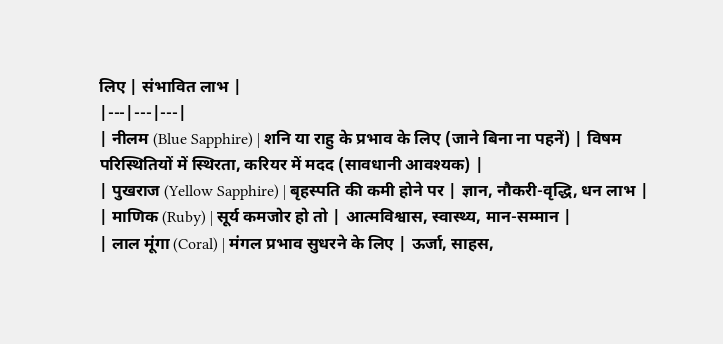लिए | संभावित लाभ |
|---|---|---|
| नीलम (Blue Sapphire) | शनि या राहु के प्रभाव के लिए (जाने बिना ना पहनें) | विषम परिस्थितियों में स्थिरता, करियर में मदद (सावधानी आवश्यक) |
| पुखराज (Yellow Sapphire) | बृहस्पति की कमी होने पर | ज्ञान, नौकरी-वृद्धि, धन लाभ |
| माणिक (Ruby) | सूर्य कमजोर हो तो | आत्मविश्वास, स्वास्थ्य, मान-सम्मान |
| लाल मूंगा (Coral) | मंगल प्रभाव सुधरने के लिए | ऊर्जा, साहस,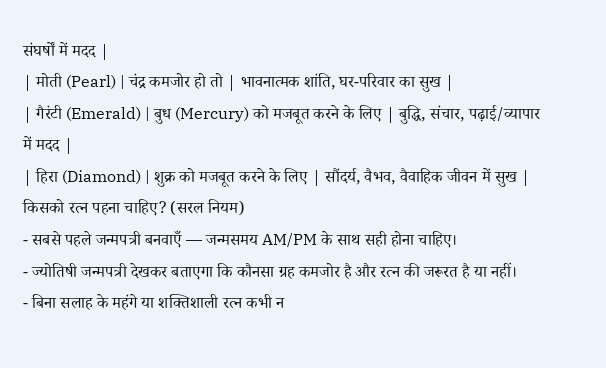संघर्षों में मदद |
| मोती (Pearl) | चंद्र कमजोर हो तो | भावनात्मक शांति, घर-परिवार का सुख |
| गैरंटी (Emerald) | बुध (Mercury) को मजबूत करने के लिए | बुद्धि, संचार, पढ़ाई/व्यापार में मदद |
| हिरा (Diamond) | शुक्र को मजबूत करने के लिए | सौंदर्य, वैभव, वैवाहिक जीवन में सुख |
किसको रत्न पहना चाहिए? (सरल नियम)
- सबसे पहले जन्मपत्री बनवाएँ — जन्मसमय AM/PM के साथ सही होना चाहिए।
- ज्योतिषी जन्मपत्री देखकर बताएगा कि कौनसा ग्रह कमजोर है और रत्न की जरूरत है या नहीं।
- बिना सलाह के महंगे या शक्तिशाली रत्न कभी न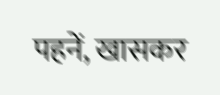पहनें, खासकर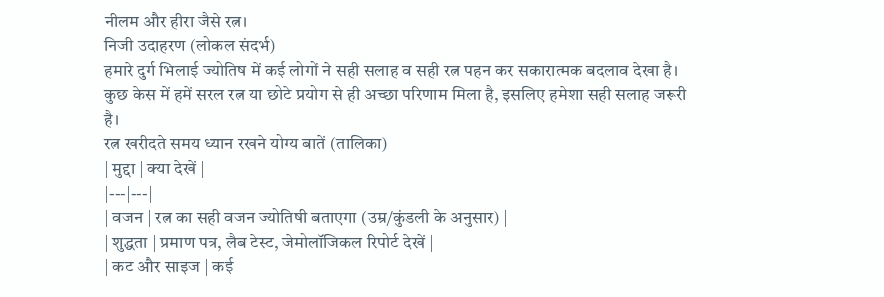नीलम और हीरा जैसे रत्न।
निजी उदाहरण (लोकल संदर्भ)
हमारे दुर्ग भिलाई ज्योतिष में कई लोगों ने सही सलाह व सही रत्न पहन कर सकारात्मक बदलाव देखा है। कुछ केस में हमें सरल रत्न या छोटे प्रयोग से ही अच्छा परिणाम मिला है, इसलिए हमेशा सही सलाह जरूरी है।
रत्न खरीदते समय ध्यान रखने योग्य बातें (तालिका)
| मुद्दा | क्या देखें |
|---|---|
| वजन | रत्न का सही वजन ज्योतिषी बताएगा (उम्र/कुंडली के अनुसार) |
| शुद्धता | प्रमाण पत्र, लैब टेस्ट, जेमोलॉजिकल रिपोर्ट देखें |
| कट और साइज | कई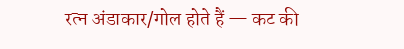रत्न अंडाकार/गोल होते हैं — कट की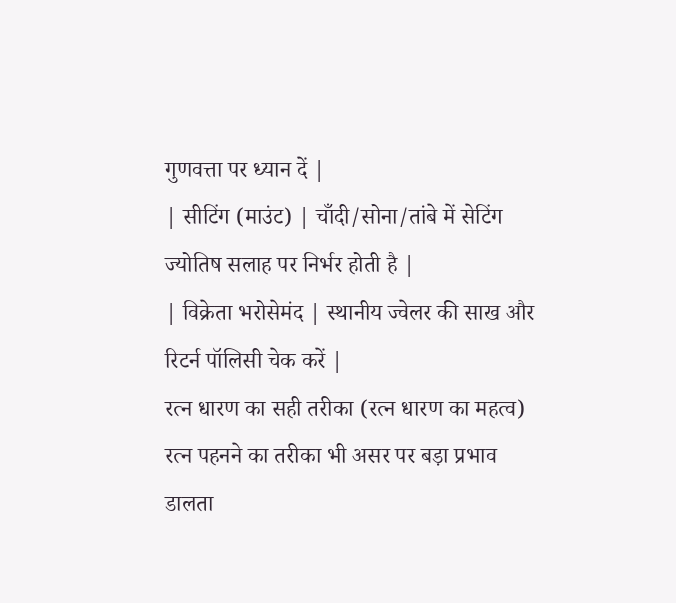गुणवत्ता पर ध्यान दें |
| सीटिंग (माउंट) | चाँदी/सोना/तांबे में सेटिंग ज्योतिष सलाह पर निर्भर होती है |
| विक्रेता भरोसेमंद | स्थानीय ज्वेलर की साख और रिटर्न पॉलिसी चेक करें |
रत्न धारण का सही तरीका (रत्न धारण का महत्व)
रत्न पहनने का तरीका भी असर पर बड़ा प्रभाव डालता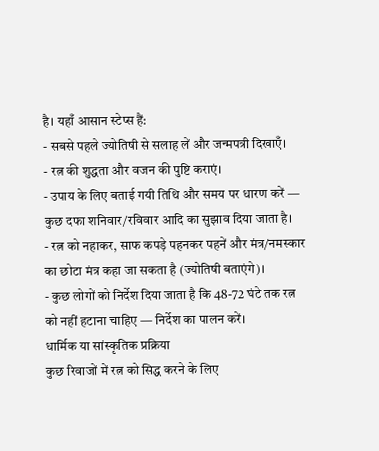है। यहाँ आसान स्टेप्स हैं:
- सबसे पहले ज्योतिषी से सलाह लें और जन्मपत्री दिखाएँ।
- रत्न की शुद्धता और वजन की पुष्टि कराएं।
- उपाय के लिए बताई गयी तिथि और समय पर धारण करें — कुछ दफा शनिवार/रविवार आदि का सुझाव दिया जाता है।
- रत्न को नहाकर, साफ कपड़े पहनकर पहनें और मंत्र/नमस्कार का छोटा मंत्र कहा जा सकता है (ज्योतिषी बताएंगे)।
- कुछ लोगों को निर्देश दिया जाता है कि 48-72 घंटे तक रत्न को नहीं हटाना चाहिए — निर्देश का पालन करें।
धार्मिक या सांस्कृतिक प्रक्रिया
कुछ रिवाजों में रत्न को सिद्ध करने के लिए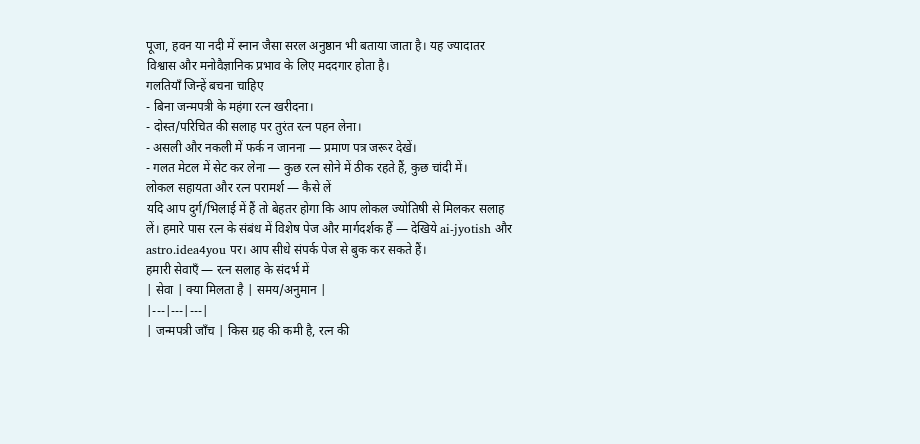पूजा, हवन या नदी में स्नान जैसा सरल अनुष्ठान भी बताया जाता है। यह ज्यादातर विश्वास और मनोवैज्ञानिक प्रभाव के लिए मददगार होता है।
गलतियाँ जिन्हें बचना चाहिए
- बिना जन्मपत्री के महंगा रत्न खरीदना।
- दोस्त/परिचित की सलाह पर तुरंत रत्न पहन लेना।
- असली और नकली में फर्क न जानना — प्रमाण पत्र जरूर देखें।
- गलत मेटल में सेट कर लेना — कुछ रत्न सोने में ठीक रहते हैं, कुछ चांदी में।
लोकल सहायता और रत्न परामर्श — कैसे लें
यदि आप दुर्ग/भिलाई में हैं तो बेहतर होगा कि आप लोकल ज्योतिषी से मिलकर सलाह लें। हमारे पास रत्न के संबंध में विशेष पेज और मार्गदर्शक हैं — देखिये ai-jyotish और astro.idea4you पर। आप सीधे संपर्क पेज से बुक कर सकते हैं।
हमारी सेवाएँ — रत्न सलाह के संदर्भ में
| सेवा | क्या मिलता है | समय/अनुमान |
|---|---|---|
| जन्मपत्री जाँच | किस ग्रह की कमी है, रत्न की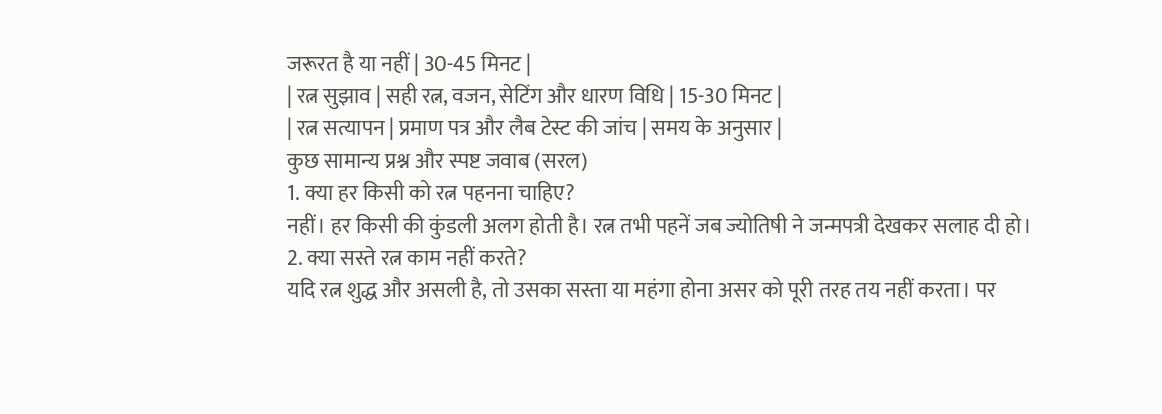जरूरत है या नहीं | 30-45 मिनट |
| रत्न सुझाव | सही रत्न, वजन, सेटिंग और धारण विधि | 15-30 मिनट |
| रत्न सत्यापन | प्रमाण पत्र और लैब टेस्ट की जांच | समय के अनुसार |
कुछ सामान्य प्रश्न और स्पष्ट जवाब (सरल)
1. क्या हर किसी को रत्न पहनना चाहिए?
नहीं। हर किसी की कुंडली अलग होती है। रत्न तभी पहनें जब ज्योतिषी ने जन्मपत्री देखकर सलाह दी हो।
2. क्या सस्ते रत्न काम नहीं करते?
यदि रत्न शुद्ध और असली है, तो उसका सस्ता या महंगा होना असर को पूरी तरह तय नहीं करता। पर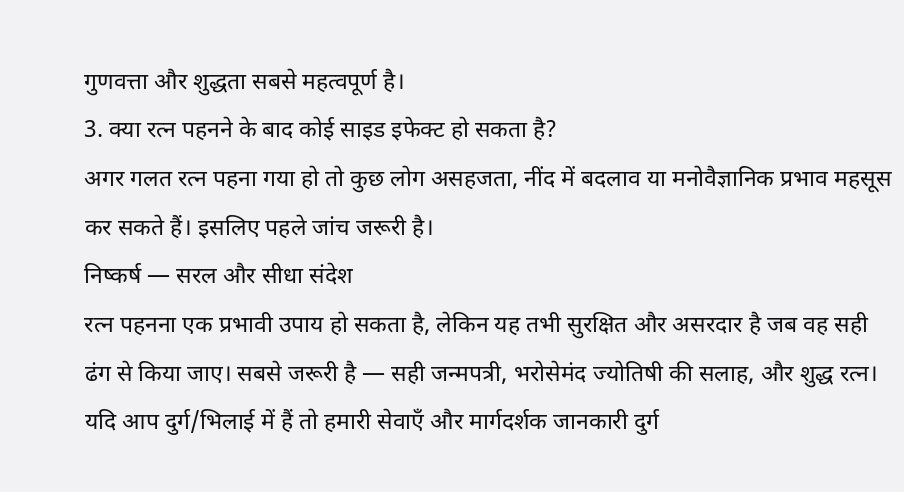गुणवत्ता और शुद्धता सबसे महत्वपूर्ण है।
3. क्या रत्न पहनने के बाद कोई साइड इफेक्ट हो सकता है?
अगर गलत रत्न पहना गया हो तो कुछ लोग असहजता, नींद में बदलाव या मनोवैज्ञानिक प्रभाव महसूस कर सकते हैं। इसलिए पहले जांच जरूरी है।
निष्कर्ष — सरल और सीधा संदेश
रत्न पहनना एक प्रभावी उपाय हो सकता है, लेकिन यह तभी सुरक्षित और असरदार है जब वह सही ढंग से किया जाए। सबसे जरूरी है — सही जन्मपत्री, भरोसेमंद ज्योतिषी की सलाह, और शुद्ध रत्न। यदि आप दुर्ग/भिलाई में हैं तो हमारी सेवाएँ और मार्गदर्शक जानकारी दुर्ग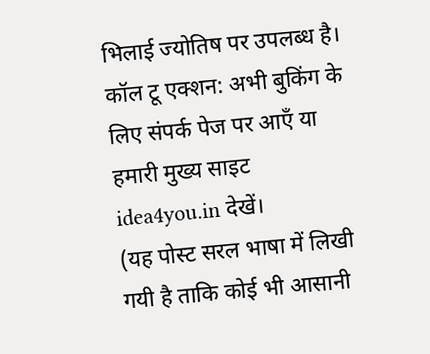भिलाई ज्योतिष पर उपलब्ध है।
कॉल टू एक्शन: अभी बुकिंग के लिए संपर्क पेज पर आएँ या हमारी मुख्य साइट idea4you.in देखें।
(यह पोस्ट सरल भाषा में लिखी गयी है ताकि कोई भी आसानी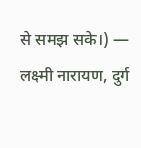से समझ सके।) — लक्ष्मी नारायण, दुर्ग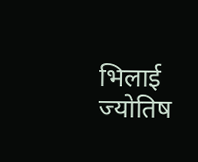भिलाई ज्योतिष